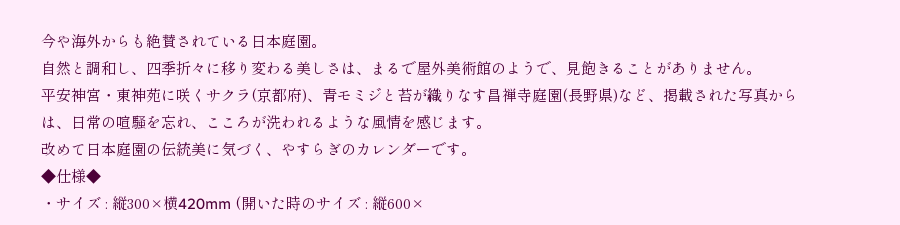今や海外からも絶賛されている日本庭園。
自然と調和し、四季折々に移り変わる美しさは、まるで屋外美術館のようで、見飽きることがありません。
平安神宮・東神苑に咲くサクラ(京都府)、青モミジと苔が織りなす昌禅寺庭園(長野県)など、掲載された写真からは、日常の喧騒を忘れ、こころが洗われるような風情を感じます。
改めて日本庭園の伝統美に気づく、やすらぎのカレンダーです。
◆仕様◆
・サイズ : 縦300×横420mm (開いた時のサイズ : 縦600×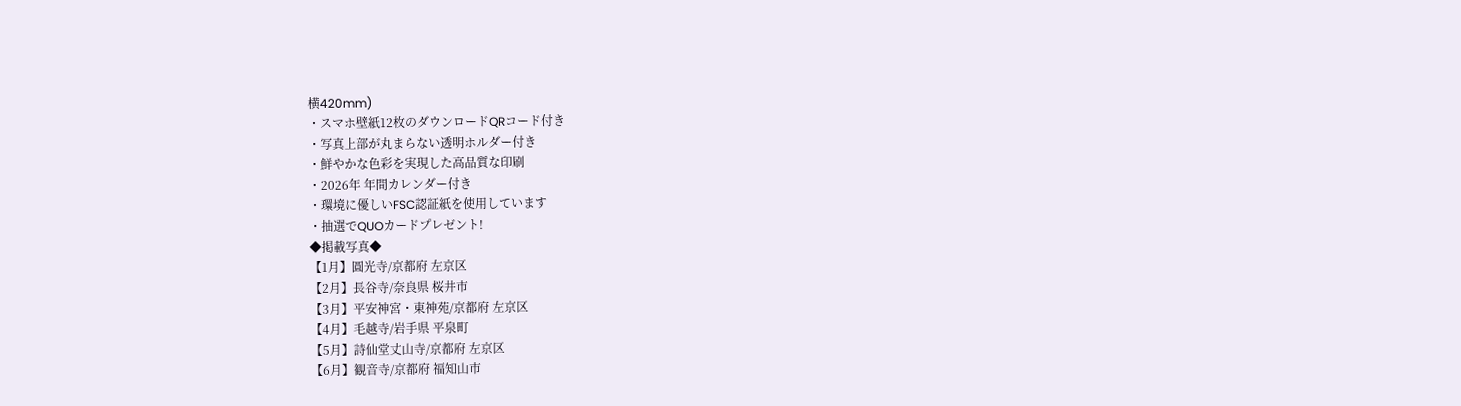横420mm)
・スマホ壁紙12枚のダウンロードQRコード付き
・写真上部が丸まらない透明ホルダー付き
・鮮やかな色彩を実現した高品質な印刷
・2026年 年間カレンダー付き
・環境に優しいFSC認証紙を使用しています
・抽選でQUOカードプレゼント!
◆掲載写真◆
【1月】圓光寺/京都府 左京区
【2月】長谷寺/奈良県 桜井市
【3月】平安神宮・東神苑/京都府 左京区
【4月】毛越寺/岩手県 平泉町
【5月】詩仙堂丈山寺/京都府 左京区
【6月】観音寺/京都府 福知山市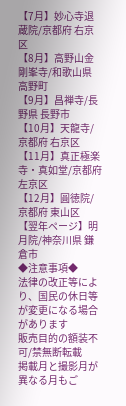【7月】妙心寺退蔵院/京都府 右京区
【8月】高野山金剛峯寺/和歌山県 高野町
【9月】昌禅寺/長野県 長野市
【10月】天龍寺/京都府 右京区
【11月】真正極楽寺・真如堂/京都府 左京区
【12月】圓徳院/京都府 東山区
【翌年ページ】明月院/神奈川県 鎌倉市
◆注意事項◆
法律の改正等により、国民の休日等が変更になる場合があります
販売目的の額装不可/禁無断転載
掲載月と撮影月が異なる月もご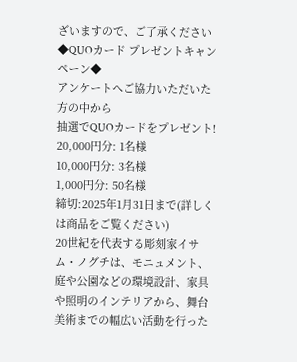ざいますので、ご了承ください
◆QUOカード プレゼントキャンペーン◆
アンケートへご協力いただいた方の中から
抽選でQUOカードをプレゼント!
20,000円分: 1名様
10,000円分: 3名様
1,000円分: 50名様
締切:2025年1月31日まで(詳しくは商品をご覧ください)
20世紀を代表する彫刻家イサム・ノグチは、モニュメント、庭や公園などの環境設計、家具や照明のインテリアから、舞台美術までの幅広い活動を行った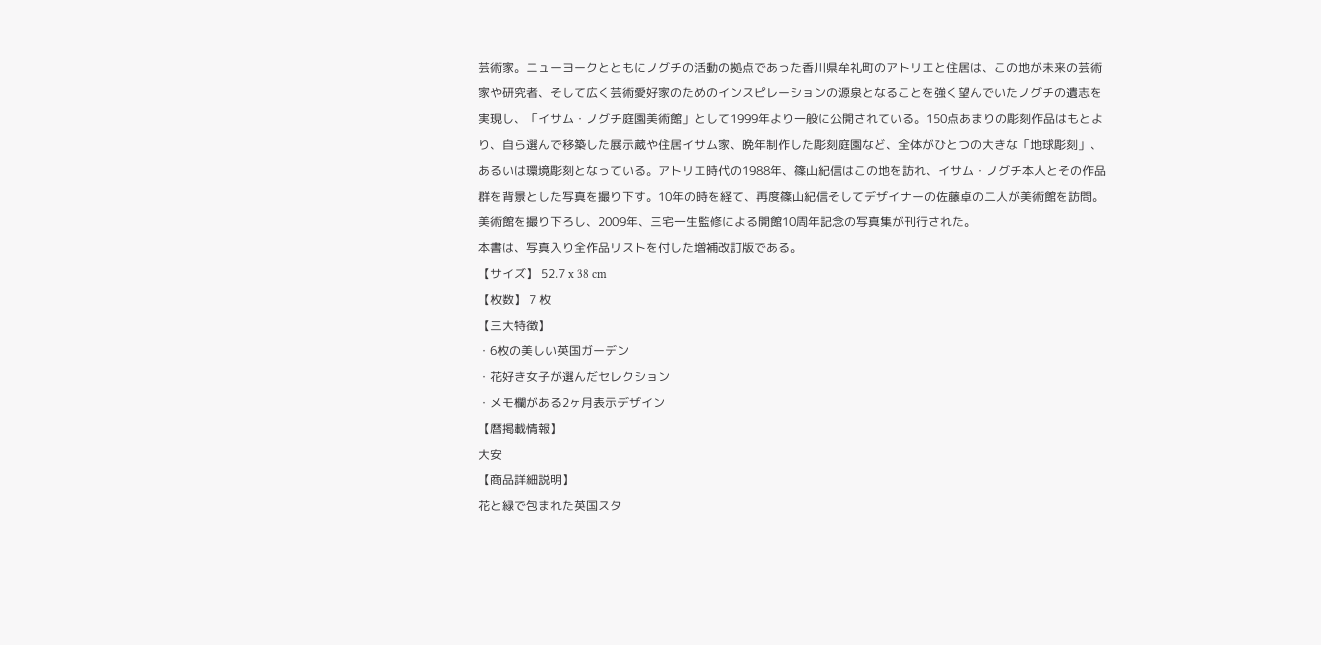芸術家。ニューヨークとともにノグチの活動の拠点であった香川県牟礼町のアトリエと住居は、この地が未来の芸術家や研究者、そして広く芸術愛好家のためのインスピレーションの源泉となることを強く望んでいたノグチの遺志を実現し、「イサム・ノグチ庭園美術館」として1999年より一般に公開されている。150点あまりの彫刻作品はもとより、自ら選んで移築した展示蔵や住居イサム家、晩年制作した彫刻庭園など、全体がひとつの大きな「地球彫刻」、あるいは環境彫刻となっている。アトリエ時代の1988年、篠山紀信はこの地を訪れ、イサム・ノグチ本人とその作品群を背景とした写真を撮り下す。10年の時を経て、再度篠山紀信そしてデザイナーの佐藤卓の二人が美術館を訪問。美術館を撮り下ろし、2009年、三宅一生監修による開館10周年記念の写真集が刊行された。
本書は、写真入り全作品リストを付した増補改訂版である。
【サイズ】 52.7 x 38 cm
【枚数】 7 枚
【三大特徴】
・6枚の美しい英国ガーデン
・花好き女子が選んだセレクション
・メモ欄がある2ヶ月表示デザイン
【暦掲載情報】
大安
【商品詳細説明】
花と緑で包まれた英国スタ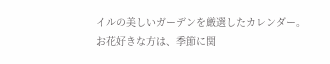イルの美しいガーデンを厳選したカレンダー。
お花好きな方は、季節に関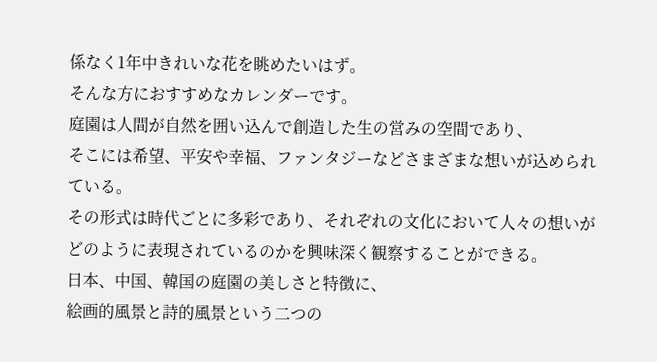係なく1年中きれいな花を眺めたいはず。
そんな方におすすめなカレンダーです。
庭園は人間が自然を囲い込んで創造した生の営みの空間であり、
そこには希望、平安や幸福、ファンタジーなどさまざまな想いが込められている。
その形式は時代ごとに多彩であり、それぞれの文化において人々の想いが
どのように表現されているのかを興味深く観察することができる。
日本、中国、韓国の庭園の美しさと特徴に、
絵画的風景と詩的風景という二つの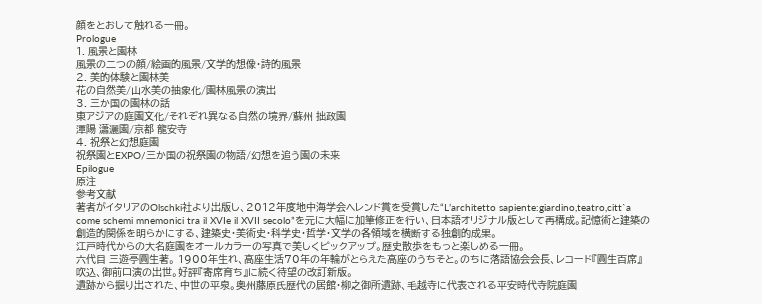顔をとおして触れる一冊。
Prologue
1. 風景と園林
風景の二つの顔/絵画的風景/文学的想像・詩的風景
2. 美的体験と園林美
花の自然美/山水美の抽象化/園林風景の演出
3. 三か国の園林の話
東アジアの庭園文化/それぞれ異なる自然の境界/蘇州 拙政園
潭陽 瀟灑園/京都 龍安寺
4. 祝祭と幻想庭園
祝祭園とEXPO/三か国の祝祭園の物語/幻想を追う園の未来
Epilogue
原注
参考文献
著者がイタリアのOlschki社より出版し、2012年度地中海学会ヘレンド賞を受賞した“L’architetto sapiente:giardino,teatro,citt`a come schemi mnemonici tra il XVIe il XVII secolo”を元に大幅に加筆修正を行い、日本語オリジナル版として再構成。記憶術と建築の創造的関係を明らかにする、建築史・美術史・科学史・哲学・文学の各領域を横断する独創的成果。
江戸時代からの大名庭園をオールカラーの写真で美しくピックアップ。歴史散歩をもっと楽しめる一冊。
六代目 三遊亭圓生著。 1900年生れ、高座生活70年の年輪がとらえた高座のうちそと。のちに落語協会会長、レコード『圓生百席』吹込、御前口演の出世。好評『寄席育ち』に続く待望の改訂新版。
遺跡から掘り出された、中世の平泉。奥州藤原氏歴代の居館・柳之御所遺跡、毛越寺に代表される平安時代寺院庭園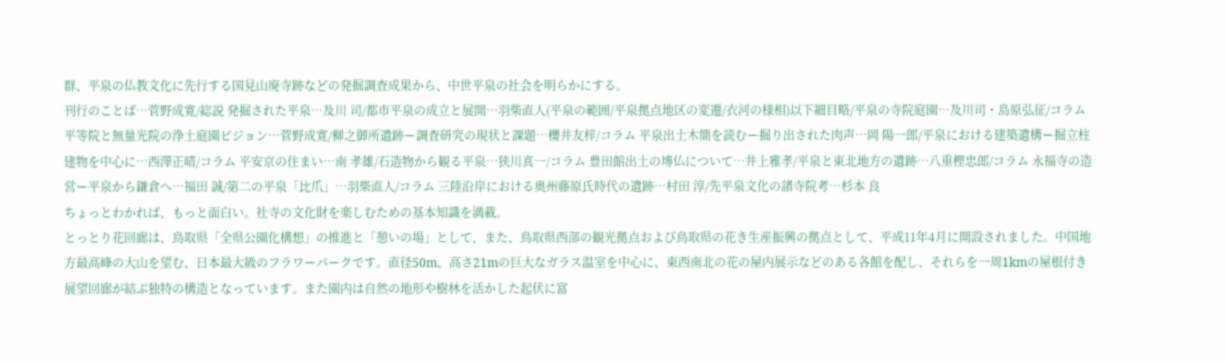群、平泉の仏教文化に先行する国見山廃寺跡などの発掘調査成果から、中世平泉の社会を明らかにする。
刊行のことば…菅野成寛/総説 発掘された平泉…及川 司/都市平泉の成立と展開…羽柴直人(平泉の範囲/平泉拠点地区の変遷/衣河の様相)以下細目略/平泉の寺院庭園…及川司・島原弘征/コラム 平等院と無量光院の浄土庭園ビジョン…菅野成寛/柳之御所遺跡ー調査研究の現状と課題…櫻井友梓/コラム 平泉出土木簡を読むー掘り出された肉声…岡 陽一郎/平泉における建築遺構ー掘立柱建物を中心に…西澤正晴/コラム 平安京の住まい…南 孝雄/石造物から観る平泉…狭川真一/コラム 豊田館出土の塼仏について…井上雅孝/平泉と東北地方の遺跡…八重樫忠郎/コラム 永福寺の造営ー平泉から鎌倉へ…福田 誠/第二の平泉「比爪」…羽柴直人/コラム 三陸沿岸における奥州藤原氏時代の遺跡…村田 淳/先平泉文化の諸寺院考…杉本 良
ちょっとわかれば、もっと面白い。社寺の文化財を楽しむための基本知識を満載。
とっとり花回廊は、鳥取県「全県公園化構想」の推進と「憩いの場」として、また、鳥取県西部の観光拠点および鳥取県の花き生産振興の拠点として、平成11年4月に開設されました。中国地方最高峰の大山を望む、日本最大級のフラワーパークです。直径50m、高さ21mの巨大なガラス温室を中心に、東西南北の花の屋内展示などのある各館を配し、それらを一周1kmの屋根付き展望回廊が結ぶ独特の構造となっています。また園内は自然の地形や樹林を活かした起伏に富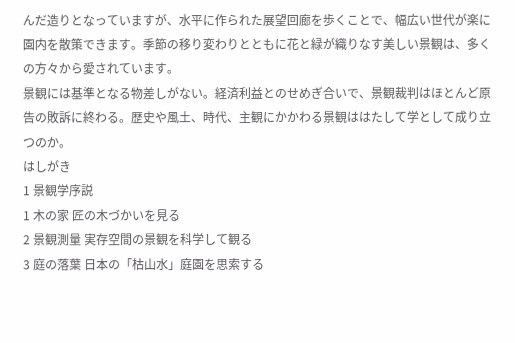んだ造りとなっていますが、水平に作られた展望回廊を歩くことで、幅広い世代が楽に園内を散策できます。季節の移り変わりとともに花と緑が織りなす美しい景観は、多くの方々から愛されています。
景観には基準となる物差しがない。経済利益とのせめぎ合いで、景観裁判はほとんど原告の敗訴に終わる。歴史や風土、時代、主観にかかわる景観ははたして学として成り立つのか。
はしがき
1 景観学序説
1 木の家 匠の木づかいを見る
2 景観測量 実存空間の景観を科学して観る
3 庭の落葉 日本の「枯山水」庭園を思索する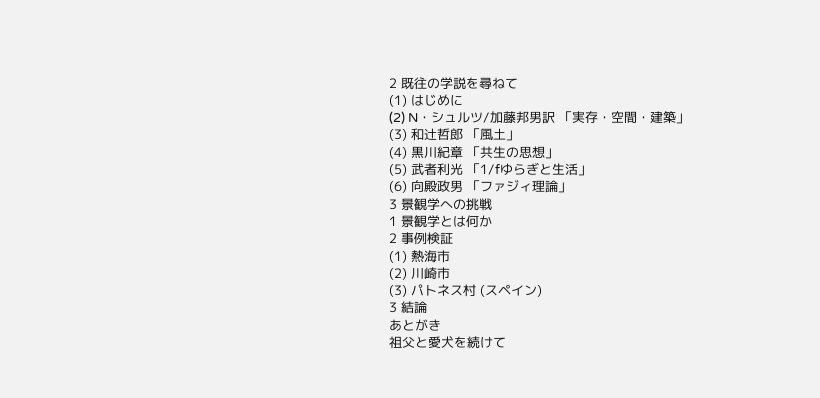2 既往の学説を尋ねて
(1) はじめに
(2) N・シュルツ/加藤邦男訳 「実存・空間・建築」
(3) 和辻哲郎 「風土」
(4) 黒川紀章 「共生の思想」
(5) 武者利光 「1/fゆらぎと生活」
(6) 向殿政男 「ファジィ理論」
3 景観学への挑戦
1 景観学とは何か
2 事例検証
(1) 熱海市
(2) 川崎市
(3) パトネス村 (スペイン)
3 結論
あとがき
祖父と愛犬を続けて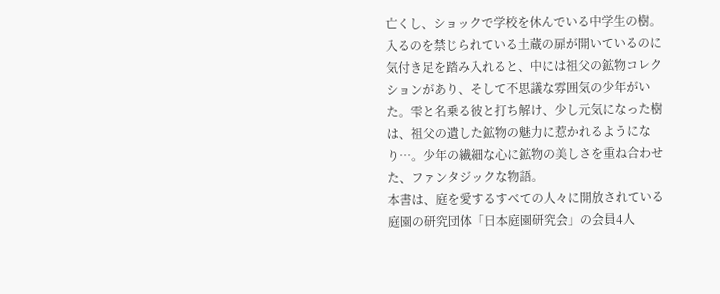亡くし、ショックで学校を休んでいる中学生の樹。入るのを禁じられている土蔵の扉が開いているのに気付き足を踏み入れると、中には祖父の鉱物コレクションがあり、そして不思議な雰囲気の少年がいた。雫と名乗る彼と打ち解け、少し元気になった樹は、祖父の遺した鉱物の魅力に惹かれるようになり…。少年の繊細な心に鉱物の美しさを重ね合わせた、ファンタジックな物語。
本書は、庭を愛するすべての人々に開放されている庭園の研究団体「日本庭園研究会」の会員4人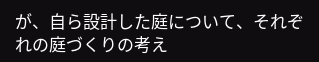が、自ら設計した庭について、それぞれの庭づくりの考え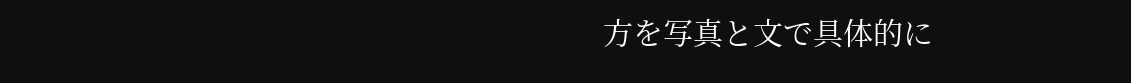方を写真と文で具体的に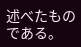述べたものである。